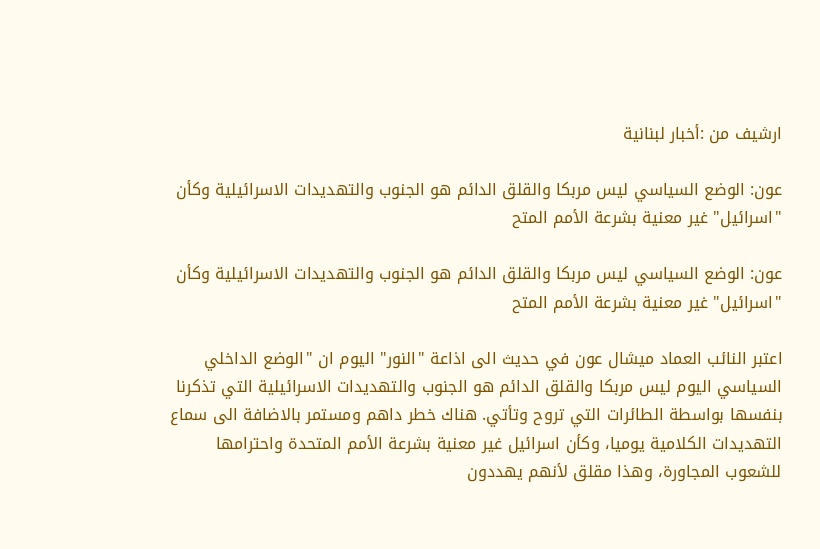ارشيف من :أخبار لبنانية

عون: الوضع السياسي ليس مربكا والقلق الدائم هو الجنوب والتهديدات الاسرائيلية وكأن "اسرائيل" غير معنية بشرعة الأمم المتح

عون: الوضع السياسي ليس مربكا والقلق الدائم هو الجنوب والتهديدات الاسرائيلية وكأن "اسرائيل" غير معنية بشرعة الأمم المتح

اعتبر النائب العماد ميشال عون في حديث الى اذاعة "النور" اليوم ان "الوضع الداخلي السياسي اليوم ليس مربكا والقلق الدائم هو الجنوب والتهديدات الاسرائيلية التي تذكرنا بنفسها بواسطة الطائرات التي تروح وتأتي. هناك خطر داهم ومستمر بالاضافة الى سماع التهديدات الكلامية يوميا، وكأن اسرائيل غير معنية بشرعة الأمم المتحدة واحترامها للشعوب المجاورة، وهذا مقلق لأنهم يهددون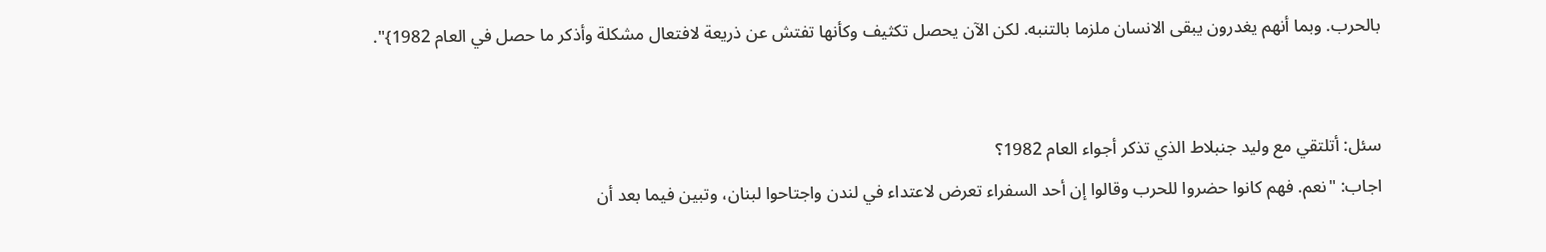بالحرب. وبما أنهم يغدرون يبقى الانسان ملزما بالتنبه. لكن الآن يحصل تكثيف وكأنها تفتش عن ذريعة لافتعال مشكلة وأذكر ما حصل في العام 1982}".


سئل: أتلتقي مع وليد جنبلاط الذي تذكر أجواء العام 1982؟
اجاب: "نعم. فهم كانوا حضروا للحرب وقالوا إن أحد السفراء تعرض لاعتداء في لندن واجتاحوا لبنان، وتبين فيما بعد أن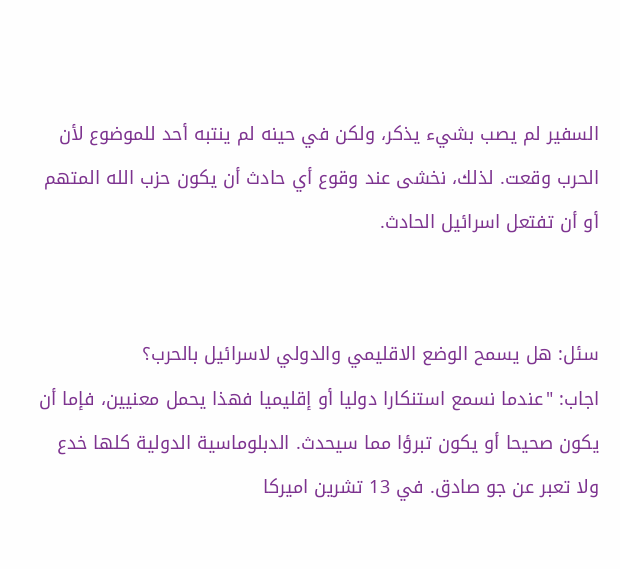السفير لم يصب بشيء يذكر، ولكن في حينه لم ينتبه أحد للموضوع لأن الحرب وقعت. لذلك، نخشى عند وقوع أي حادث أن يكون حزب الله المتهم أو أن تفتعل اسرائيل الحادث.


سئل: هل يسمح الوضع الاقليمي والدولي لاسرائيل بالحرب؟
اجاب: "عندما نسمع استنكارا دوليا أو إقليميا فهذا يحمل معنيين، فإما أن يكون صحيحا أو يكون تبرؤا مما سيحدث. الدبلوماسية الدولية كلها خدع ولا تعبر عن جو صادق. في 13 تشرين اميركا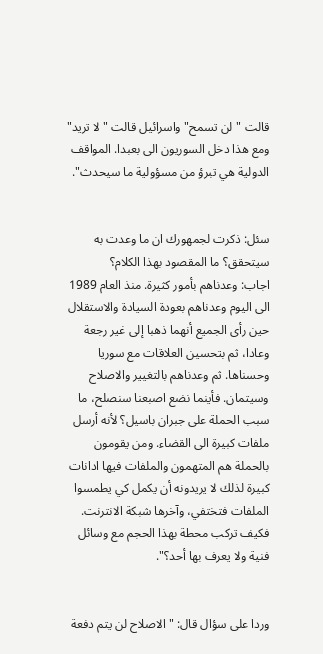قالت "لن تسمح" واسرائيل قالت "لا تريد" ومع هذا دخل السوريون الى بعبدا. المواقف الدولية هي تبرؤ من مسؤولية ما سيحدث".


سئل: ذكرت لجمهورك ان ما وعدت به سيتحقق؟ ما المقصود بهذا الكلام؟
اجاب: وعدناهم بأمور كثيرة. منذ العام 1989 الى اليوم وعدناهم بعودة السيادة والاستقلال حين رأى الجميع أنهما ذهبا إلى غير رجعة وعادا، ثم بتحسين العلاقات مع سوريا وحسناها. ثم وعدناهم بالتغيير والاصلاح وسيتمان. فأينما نضع اصبعنا سنصلح، ما سبب الحملة على جبران باسيل؟ لأنه أرسل ملفات كبيرة الى القضاء. ومن يقومون بالحملة هم المتهمون والملفات فيها ادانات كبيرة لذلك لا يريدونه أن يكمل كي يطمسوا الملفات فتختفي، وآخرها شبكة الانترنت. فكيف تركب محطة بهذا الحجم مع وسائل فنية ولا يعرف بها أحد؟".


وردا على سؤال قال: "الاصلاح لن يتم دفعة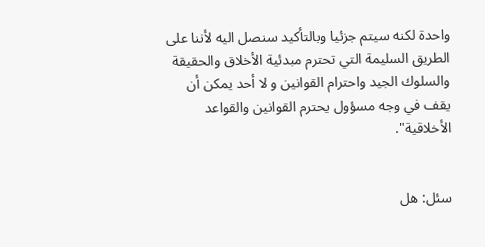واحدة لكنه سيتم جزئيا وبالتأكيد سنصل اليه لأننا على الطريق السليمة التي تحترم مبدئية الأخلاق والحقيقة والسلوك الجيد واحترام القوانين و لا أحد يمكن أن يقف في وجه مسؤول يحترم القوانين والقواعد الأخلاقية".


سئل: هل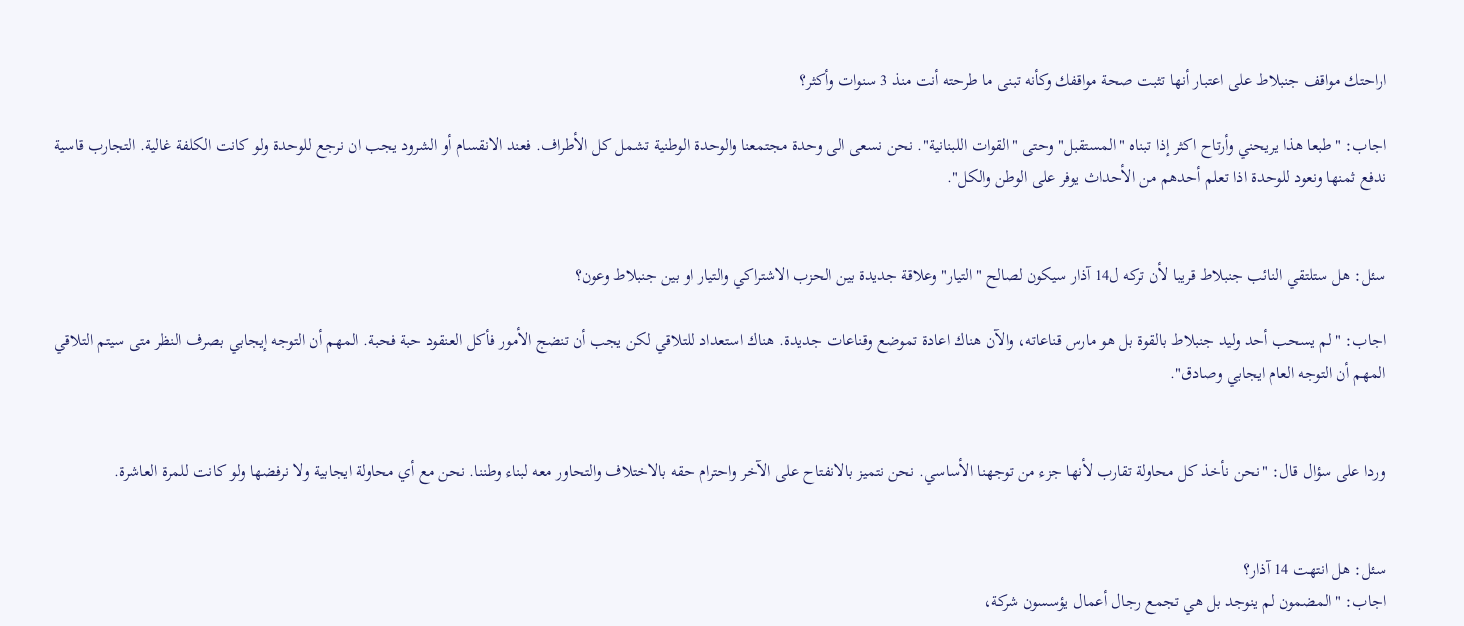اراحتك مواقف جنبلاط على اعتبار أنها تثبت صحة مواقفك وكأنه تبنى ما طرحته أنت منذ 3 سنوات وأكثر؟

اجاب: "طبعا هذا يريحني وأرتاح اكثر إذا تبناه "المستقبل" وحتى "القوات اللبنانية". نحن نسعى الى وحدة مجتمعنا والوحدة الوطنية تشمل كل الأطراف. فعند الانقسام أو الشرود يجب ان نرجع للوحدة ولو كانت الكلفة غالية. التجارب قاسية ندفع ثمنها ونعود للوحدة اذا تعلم أحدهم من الأحداث يوفر على الوطن والكل".


سئل: هل ستلتقي النائب جنبلاط قريبا لأن تركه ل14 آذار سيكون لصالح "التيار" وعلاقة جديدة بين الحزب الاشتراكي والتيار او بين جنبلاط وعون؟

اجاب: "لم يسحب أحد وليد جنبلاط بالقوة بل هو مارس قناعاته، والآن هناك اعادة تموضع وقناعات جديدة. هناك استعداد للتلاقي لكن يجب أن تنضج الأمور فأكل العنقود حبة فحبة. المهم أن التوجه إيجابي بصرف النظر متى سيتم التلاقي المهم أن التوجه العام ايجابي وصادق".


وردا على سؤال قال: "نحن نأخذ كل محاولة تقارب لأنها جزء من توجهنا الأساسي. نحن نتميز بالانفتاح على الآخر واحترام حقه بالاختلاف والتحاور معه لبناء وطننا. نحن مع أي محاولة ايجابية ولا نرفضها ولو كانت للمرة العاشرة.


سئل: هل انتهت 14 آذار؟
اجاب: "المضمون لم ينوجد بل هي تجمع رجال أعمال يؤسسون شركة،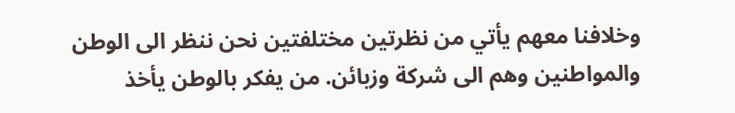وخلافنا معهم يأتي من نظرتين مختلفتين نحن ننظر الى الوطن والمواطنين وهم الى شركة وزبائن. من يفكر بالوطن يأخذ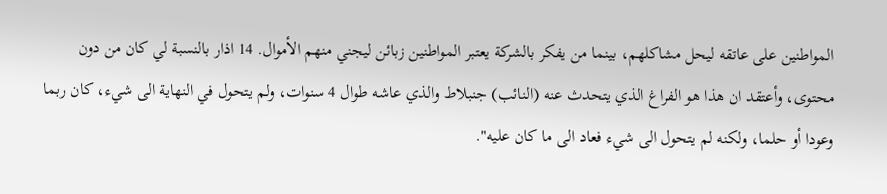المواطنين على عاتقه ليحل مشاكلهم، بينما من يفكر بالشركة يعتبر المواطنين زبائن ليجني منهم الأموال. 14 اذار بالنسبة لي كان من دون محتوى، وأعتقد ان هذا هو الفراغ الذي يتحدث عنه (النائب) جنبلاط والذي عاشه طوال 4 سنوات، ولم يتحول في النهاية الى شيء، كان ربما وعودا أو حلما، ولكنه لم يتحول الى شيء فعاد الى ما كان عليه".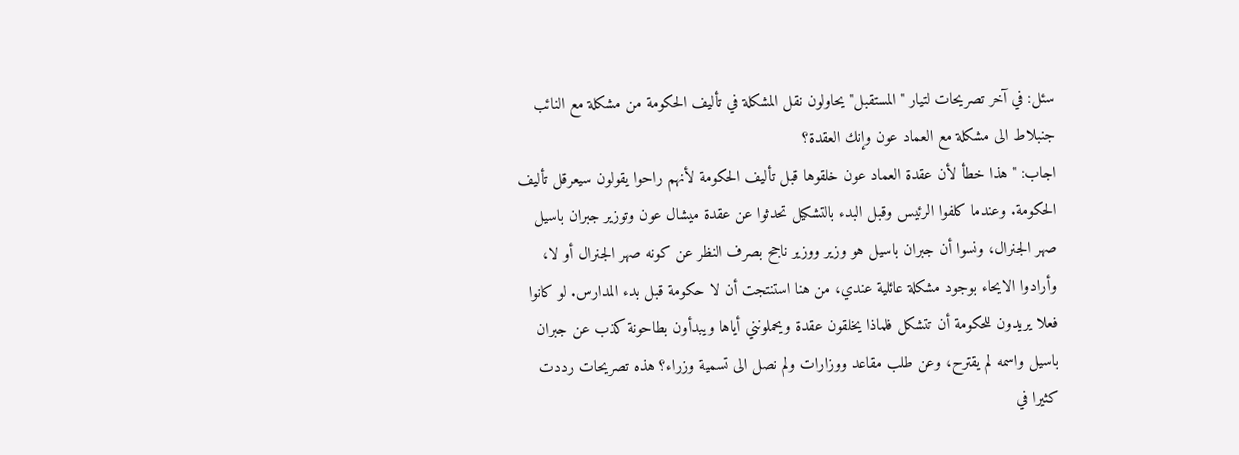سئل: في آخر تصريحات لتيار "المستقبل" يحاولون نقل المشكلة في تأليف الحكومة من مشكلة مع النائب جنبلاط الى مشكلة مع العماد عون وإنك العقدة؟
اجاب: "هذا خطأ لأن عقدة العماد عون خلقوها قبل تأليف الحكومة لأنهم راحوا يقولون سيعرقل تأليف الحكومة. وعندما كلفوا الرئيس وقبل البدء بالتشكيل تحدثوا عن عقدة ميشال عون وتوزير جبران باسيل صهر الجنرال، ونسوا أن جبران باسيل هو وزير ووزير ناجح بصرف النظر عن كونه صهر الجنرال أو لا، وأرادوا الايحاء بوجود مشكلة عائلية عندي، من هنا استنتجت أن لا حكومة قبل بدء المدارس. لو كانوا فعلا يريدون للحكومة أن تتشكل فلماذا يخلقون عقدة ويحملونني أياها ويبدأون بطاحونة كذب عن جبران باسيل واسمه لم يقترح، وعن طلب مقاعد ووزارات ولم نصل الى تسمية وزراء؟ هذه تصريحات رددت كثيرا في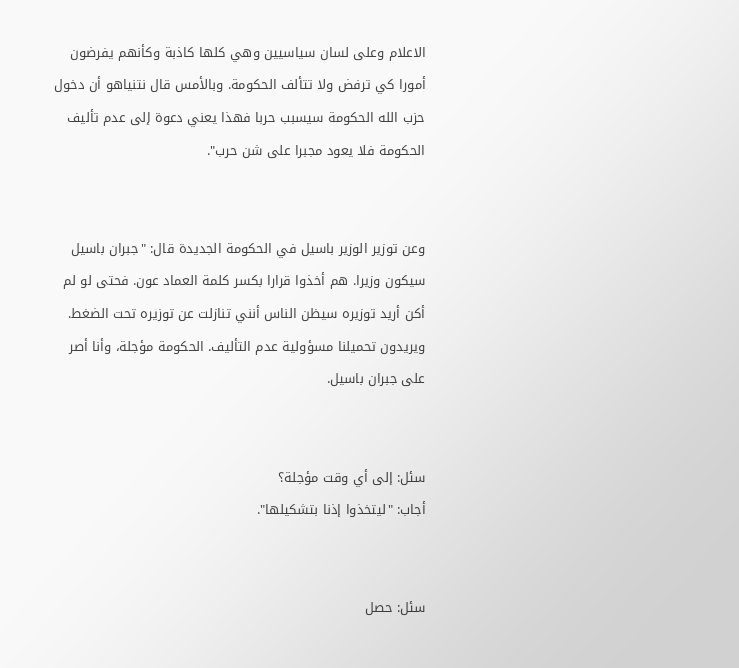الاعلام وعلى لسان سياسيين وهي كلها كاذبة وكأنهم يفرضون أمورا كي ترفض ولا تتألف الحكومة. وبالأمس قال نتنياهو أن دخول حزب الله الحكومة سيسبب حربا فهذا يعني دعوة إلى عدم تأليف الحكومة فلا يعود مجبرا على شن حرب".


وعن توزير الوزير باسيل في الحكومة الجديدة قال: "جبران باسيل سيكون وزيرا. هم أخذوا قرارا بكسر كلمة العماد عون. فحتى لو لم أكن أريد توزيره سيظن الناس أنني تنازلت عن توزيره تحت الضغط. ويريدون تحميلنا مسؤولية عدم التأليف. الحكومة مؤجلة، وأنا أصر على جبران باسيل.


سئل: إلى أي وقت مؤجلة؟
أجاب: "ليتخذوا إذنا بتشكيلها".


سئل: حصل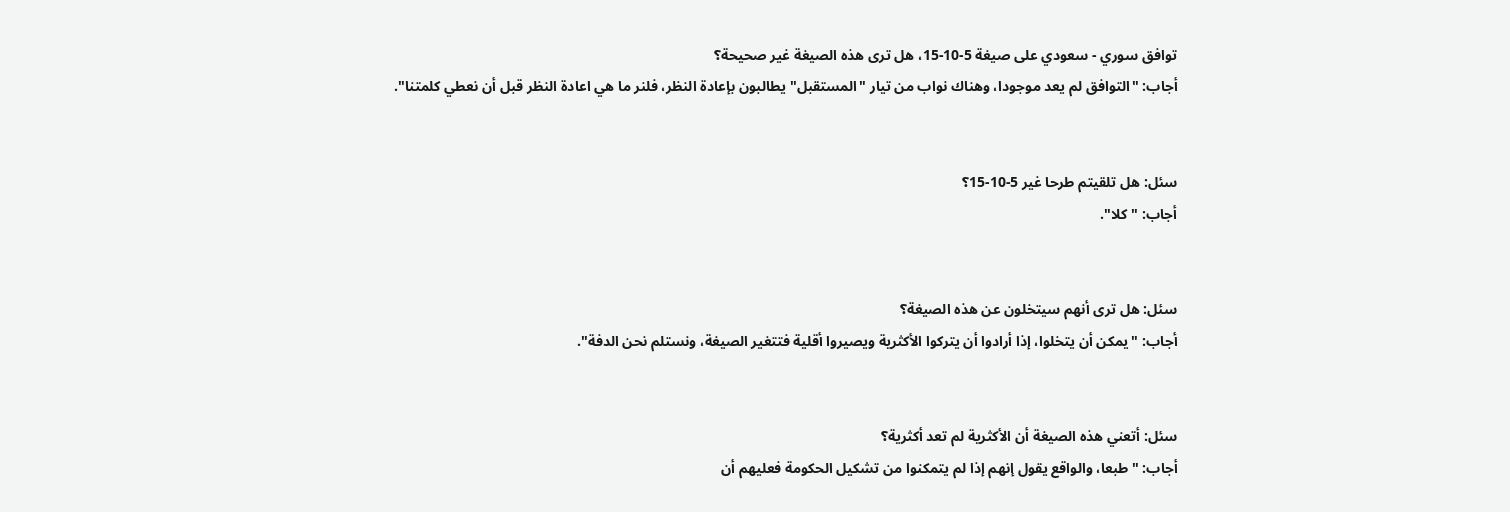توافق سوري - سعودي على صيغة 5-10-15، هل ترى هذه الصيغة غير صحيحة؟
أجاب: "التوافق لم يعد موجودا، وهناك نواب من تيار "المستقبل" يطالبون بإعادة النظر، فلنر ما هي اعادة النظر قبل أن نعطي كلمتنا".


سئل: هل تلقيتم طرحا غير 5-10-15؟
أجاب: "كلا".


سئل: هل ترى أنهم سيتخلون عن هذه الصيغة؟
أجاب: "يمكن أن يتخلوا، إذا أرادوا أن يتركوا الأكثرية ويصيروا أقلية فتتغير الصيغة، ونستلم نحن الدفة".


سئل: أتعني هذه الصيغة أن الأكثرية لم تعد أكثرية؟
أجاب: "طبعا، والواقع يقول إنهم إذا لم يتمكنوا من تشكيل الحكومة فعليهم أن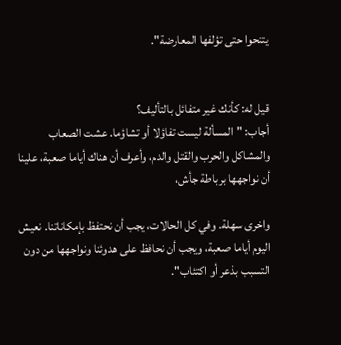يتنحوا حتى تؤلفها المعارضة".


قيل له: كأنك غير متفائل بالتأليف؟
أجاب: "المسألة ليست تفاؤلا أو تشاؤما. عشت الصعاب والمشاكل والحرب والقتل والدم، وأعرف أن هناك أياما صعبة، علينا أن نواجهها برباطة جأش،

واخرى سهلة. وفي كل الحالات، يجب أن نحتفظ بإمكاناتنا. نعيش اليوم أياما صعبة، ويجب أن نحافظ على هدوئنا ونواجهها من دون التسبب بذعر أو اكتئاب".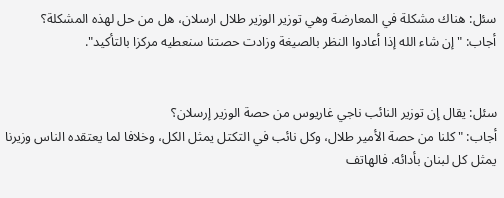سئل: هناك مشكلة في المعارضة وهي توزير الوزير طلال ارسلان، هل من حل لهذه المشكلة؟
أجاب: "إن شاء الله إذا أعادوا النظر بالصيغة وزادت حصتنا سنعطيه مركزا بالتأكيد".


سئل: يقال إن توزير النائب ناجي غاريوس من حصة الوزير إرسلان؟
أجاب: "كلنا من حصة الأمير طلال، وكل نائب في التكتل يمثل الكل، وخلافا لما يعتقده الناس وزيرنا يمثل كل لبنان بأدائه. فالهاتف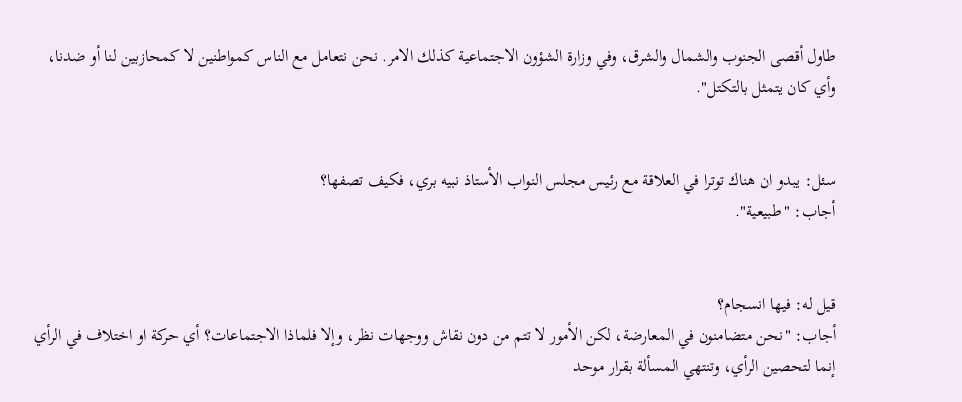طاول أقصى الجنوب والشمال والشرق، وفي وزارة الشؤون الاجتماعية كذلك الامر. نحن نتعامل مع الناس كمواطنين لا كمحازبين لنا أو ضدنا، وأي كان يتمثل بالتكتل".


سئل: يبدو ان هناك توترا في العلاقة مع رئيس مجلس النواب الأستاذ نبيه بري، فكيف تصفها؟
أجاب: "طبيعية".


قيل له: فيها انسجام؟
أجاب: "نحن متضامنون في المعارضة، لكن الأمور لا تتم من دون نقاش ووجهات نظر، وإلا فلماذا الاجتماعات؟ أي حركة او اختلاف في الرأي إنما لتحصين الرأي، وتنتهي المسألة بقرار موحد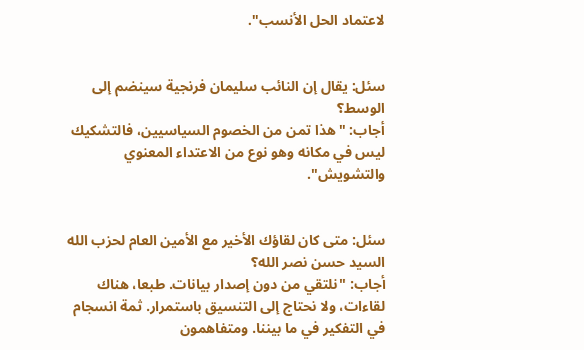لاعتماد الحل الأنسب".


سئل: يقال إن النائب سليمان فرنجية سينضم إلى الوسط؟
أجاب: "هذا تمن من الخصوم السياسيين، فالتشكيك ليس في مكانه وهو نوع من الاعتداء المعنوي والتشويش".


سئل: متى كان لقاؤك الأخير مع الأمين العام لحزب الله السيد حسن نصر الله؟
أجاب: "نلتقي من دون إصدار بيانات. طبعا، هناك لقاءات، ولا نحتاج إلى التنسيق باستمرار. ثمة انسجام في التفكير في ما بيننا. ومتفاهمون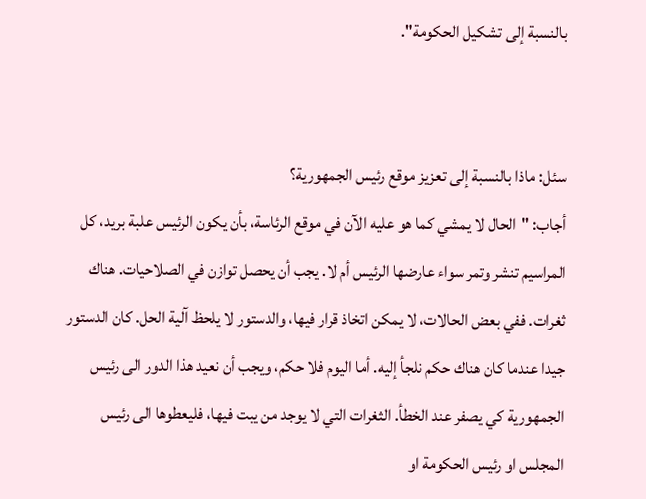بالنسبة إلى تشكيل الحكومة".


سئل: ماذا بالنسبة إلى تعزيز موقع رئيس الجمهورية؟
أجاب: "الحال لا يمشي كما هو عليه الآن في موقع الرئاسة، بأن يكون الرئيس علبة بريد، كل المراسيم تنشر وتمر سواء عارضها الرئيس أم لا. يجب أن يحصل توازن في الصلاحيات. هناك ثغرات. ففي بعض الحالات، لا يمكن اتخاذ قرار فيها، والدستور لا يلحظ آلية الحل. كان الدستور جيدا عندما كان هناك حكم نلجأ إليه. أما اليوم فلا حكم، ويجب أن نعيد هذا الدور الى رئيس الجمهورية كي يصفر عند الخطأ. الثغرات التي لا يوجد من يبت فيها، فليعطوها الى رئيس المجلس او رئيس الحكومة او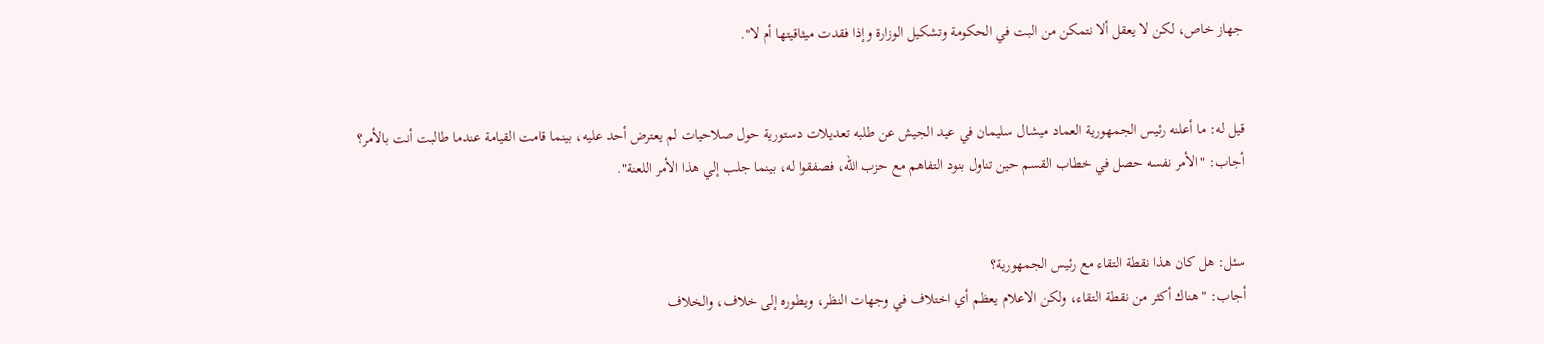جهاز خاص، لكن لا يعقل ألا نتمكن من البت في الحكومة وتشكيل الوزارة وإذا فقدت ميثاقيتها أم لا".


قيل له: ما أعلنه رئيس الجمهورية العماد ميشال سليمان في عيد الجيش عن طلبه تعديلات دستورية حول صلاحيات لم يعترض أحد عليه، بينما قامت القيامة عندما طالبت أنت بالأمر؟
أجاب: "الأمر نفسه حصل في خطاب القسم حين تناول بنود التفاهم مع حزب الله، فصفقوا له، بينما جلب إلي هذا الأمر اللعنة".


سئل: هل كان هذا نقطة التقاء مع رئيس الجمهورية؟
أجاب: "هناك أكثر من نقطة التقاء، ولكن الاعلام يعظم أي اختلاف في وجهات النظر، ويطوره إلى خلاف، والخلاف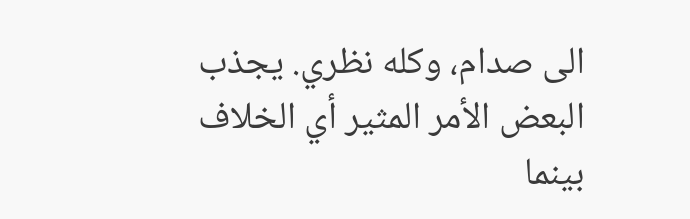الى صدام، وكله نظري. يجذب البعض الأمر المثير أي الخلاف بينما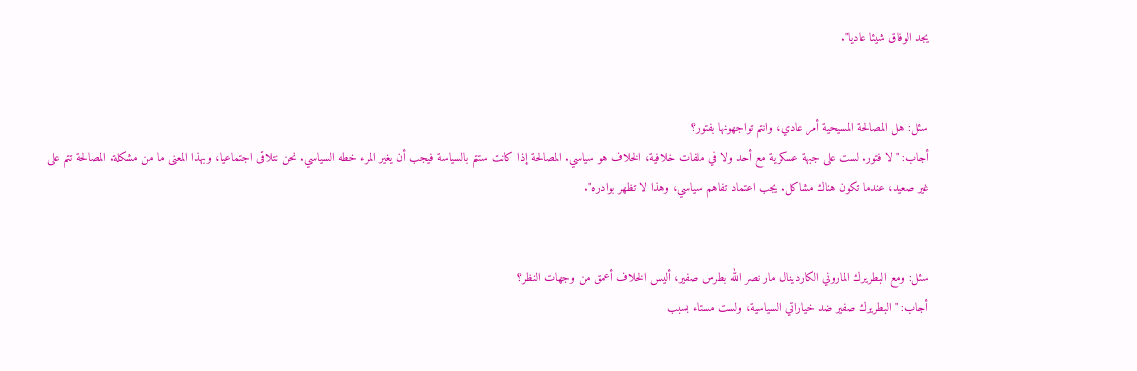يجد الوفاق شيئا عاديا".


سئل: هل المصالحة المسيحية أمر عادي، وانتم تواجهونها بفتور؟
أجاب: "لا فتور. لست على جبهة عسكرية مع أحد ولا في ملفات خلافية، الخلاف هو سياسي. المصالحة إذا كانت ستتم بالسياسة فيجب أن يغير المرء خطه السياسي. نحن نتلاقى اجتماعيا، وبهذا المعنى ما من مشكلة. المصالحة تتم على غير صعيد، عندما تكون هناك مشاكل. يجب اعتماد تفاهم سياسي، وهذا لا تظهر بوادره".


سئل: ومع البطريرك الماروني الكاردينال مار نصر الله بطرس صفير، أليس الخلاف أعمق من وجهات النظر؟
أجاب: "البطريرك صفير ضد خياراتي السياسية، ولست مستاء بسبب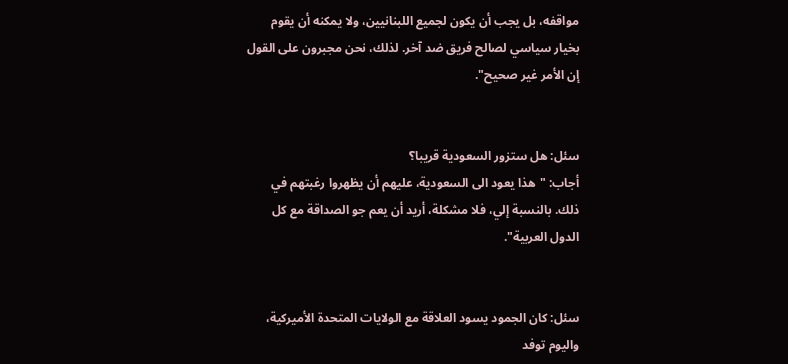مواقفه، بل يجب أن يكون لجميع اللبنانيين، ولا يمكنه أن يقوم بخيار سياسي لصالح فريق ضد آخر. لذلك، نحن مجبرون على القول إن الأمر غير صحيح".


سئل: هل ستزور السعودية قريبا؟
أجاب: "هذا يعود الى السعودية، عليهم أن يظهروا رغبتهم في ذلك. بالنسبة إلي، فلا مشكلة، أريد أن يعم جو الصداقة مع كل الدول العربية".


سئل: كان الجمود يسود العلاقة مع الولايات المتحدة الأميركية، واليوم توفد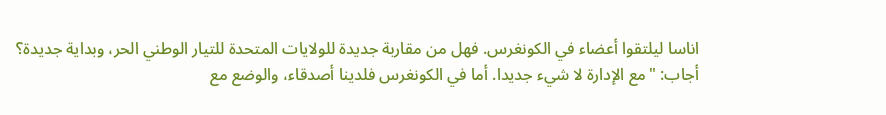اناسا ليلتقوا أعضاء في الكونغرس. فهل من مقاربة جديدة للولايات المتحدة للتيار الوطني الحر، وبداية جديدة؟
أجاب: "مع الإدارة لا شيء جديدا. أما في الكونغرس فلدينا أصدقاء، والوضع مع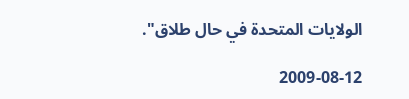الولايات المتحدة في حال طلاق".

2009-08-12